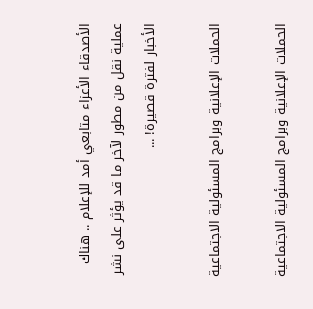الأصدقاء الأعزاء متابعي أمد للإعلام .. هناك عملية نقل من مطور لآخر ما قد يؤثر على نشر الأخبار لفترة قصيرة! ...

الحملات الإعلانية وبرامج المسئولية الاجتماعية

الحملات الإعلانية وبرامج المسئولية الاجتماعية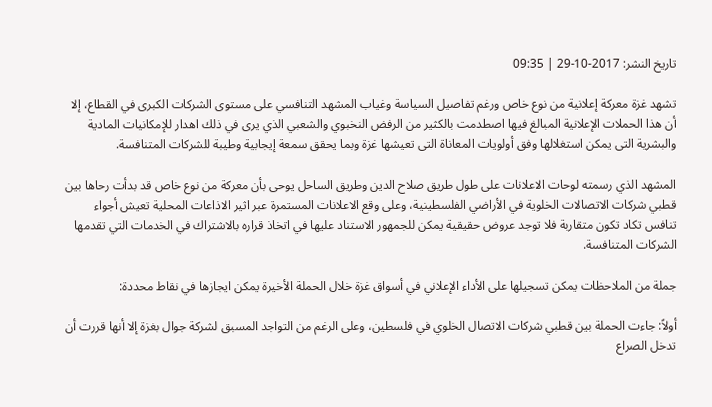تاريخ النشر: 2017-10-29 | 09:35

تشهد غزة معركة إعلانية من نوع خاص ورغم تفاصيل السياسة وغياب المشهد التنافسي على مستوى الشركات الكبرى في القطاع، إلا أن هذا الحملات الإعلانية المبالغ فيها اصطدمت بالكثير من الرفض النخبوي والشعبي الذي يرى في ذلك اهدار للإمكانيات المادية والبشرية التى يمكن استغلالها وفق أولويات المعاناة التى تعيشها غزة وبما يحقق سمعة إيجابية وطيبة للشركات المتنافسة.

المشهد الذي رسمته لوحات الاعلانات على طول طريق صلاح الدين وطريق الساحل يوحى بأن معركة من نوع خاص قد بدأت رحاها بين قطبي شركات الاتصالات الخلوية في الأراضي الفلسطينية، وعلى وقع الاعلانات المستمرة عبر اثير الاذاعات المحلية تعيش أجواء تنافس تكاد تكون متقاربة فلا توجد عروض حقيقية يمكن للجمهور الاستناد عليها في اتخاذ قراره بالاشتراك في الخدمات التي تقدمها الشركات المتنافسة.

جملة من الملاحظات يمكن تسجيلها على الأداء الإعلاني في أسواق غزة خلال الحملة الأخيرة يمكن ايجازها في نقاط محددة:

أولاً: جاءت الحملة بين قطبي شركات الاتصال الخلوي في فلسطين، وعلى الرغم من التواجد المسبق لشركة جوال بغزة إلا أنها قررت أن تدخل الصراع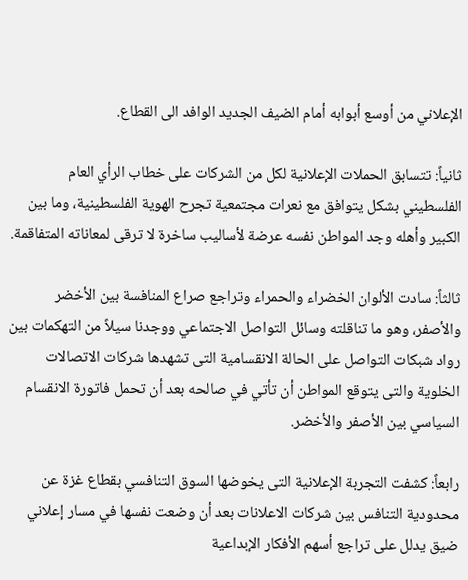الإعلاني من أوسع أبوابه أمام الضيف الجديد الوافد الى القطاع.

ثانياً: تتسابق الحملات الإعلانية لكل من الشركات على خطاب الرأي العام الفلسطيني بشكل يتوافق مع نعرات مجتمعية تجرح الهوية الفلسطينية، وما بين الكبير وأهله وجد المواطن نفسه عرضة لأساليب ساخرة لا ترقى لمعاناته المتفاقمة.

ثالثاً: سادت الألوان الخضراء والحمراء وتراجع صراع المنافسة بين الأخضر والأصفر، وهو ما تناقلته وسائل التواصل الاجتماعي ووجدنا سيلاً من التهكمات بين رواد شبكات التواصل على الحالة الانقسامية التى تشهدها شركات الاتصالات الخلوية والتى يتوقع المواطن أن تأتي في صالحه بعد أن تحمل فاتورة الانقسام السياسي بين الأصفر والأخضر.

رابعاً: كشفت التجربة الإعلانية التى يخوضها السوق التنافسي بقطاع غزة عن محدودية التنافس بين شركات الاعلانات بعد أن وضعت نفسها في مسار إعلاني ضيق يدلل على تراجع أسهم الأفكار الإبداعية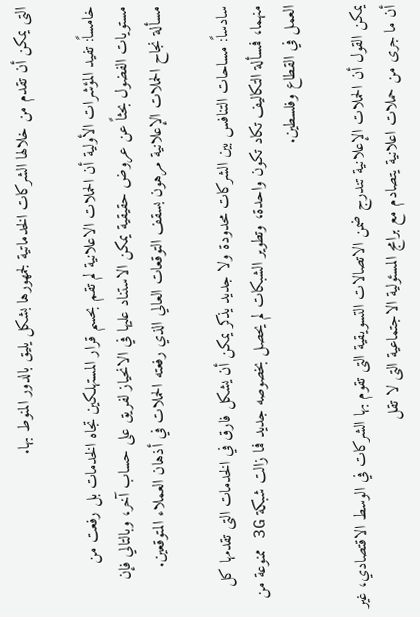التى يمكن أن تقدم من خلالها الشركات الخدماتية لجمهورها بشكل يليق بالدور المنوط بها.

خامساً: تفيد المؤشرات الأولية أن الحملات الاعلانية لم تقم بحسم قرار المستهلكين تجاه الخدمات بل رفعت من مستويات الفضول بحثاً عن عروض حقيقية يمكن الاستناد عليها في الانحياز لفريق على حساب آخر، وبالتالي فإن مسألة نجاح الحملات الإعلانية مرهون بسقف التوقعات العالي الذي رفعته الحملات في أذهان العملاء المتوقعين.

سادساً: مساحات التنافس بين الشركات محدودة ولا جديد يذكر يمكن أن يشكل فارق في الخدمات التى تقدمها كل منهما، فمسألة التكاليف تكاد تكون واحدة، وتطوير الشبكات لم يحصل بخصوصه جديد فما زالت شبكة 3G ممنوعة من العمل في القطاع وفلسطين.

يمكن القول أن الحملات الإعلانية تندرج ضمن الاتصالات التسويقية التى تقوم بها الشركات في الوسط الاقتصادي، غير أن ما جرى من حملات اعلانية يتصادم مع برامج المسئولية الاجتماعية التى لا تقل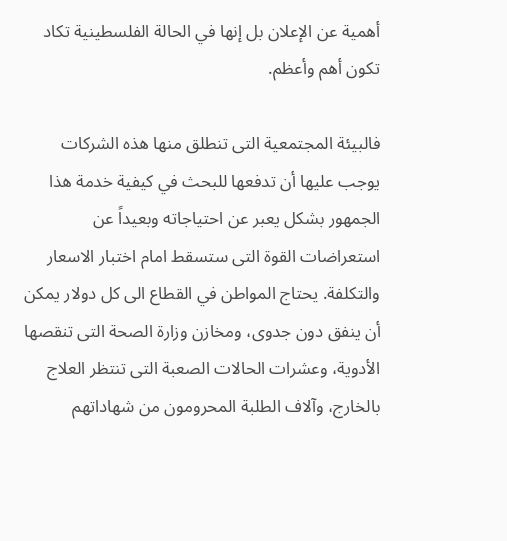أهمية عن الإعلان بل إنها في الحالة الفلسطينية تكاد تكون أهم وأعظم.

فالبيئة المجتمعية التى تنطلق منها هذه الشركات يوجب عليها أن تدفعها للبحث في كيفية خدمة هذا الجمهور بشكل يعبر عن احتياجاته وبعيداً عن استعراضات القوة التى ستسقط امام اختبار الاسعار والتكلفة. يحتاج المواطن في القطاع الى كل دولار يمكن أن ينفق دون جدوى، ومخازن وزارة الصحة التى تنقصها الأدوية، وعشرات الحالات الصعبة التى تنتظر العلاج بالخارج، وآلاف الطلبة المحرومون من شهاداتهم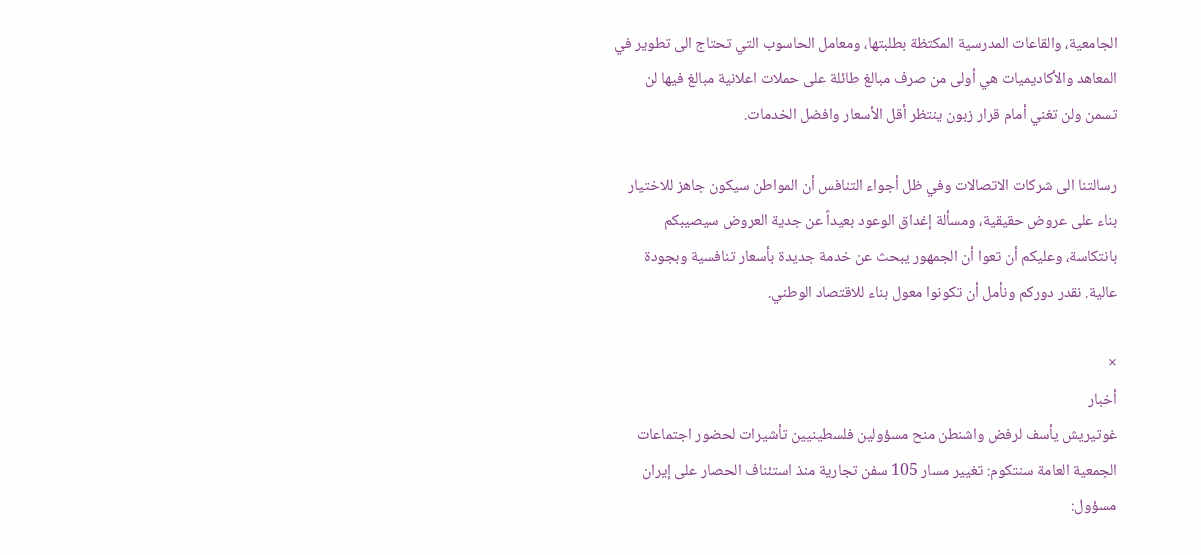الجامعية، والقاعات المدرسية المكتظة بطلبتها، ومعامل الحاسوب التي تحتاج الى تطوير في المعاهد والأكاديميات هي أولى من صرف مبالغ طائلة على حملات اعلانية مبالغ فيها لن تسمن ولن تغني أمام قرار زبون ينتظر أقل الأسعار وافضل الخدمات.

رسالتنا الى شركات الاتصالات وفي ظل أجواء التنافس أن المواطن سيكون جاهز للاختيار بناء على عروض حقيقية، ومسألة إغداق الوعود بعيداً عن جدية العروض سيصيبكم بانتكاسة، وعليكم أن تعوا أن الجمهور يبحث عن خدمة جديدة بأسعار تنافسية وبجودة عالية. نقدر دوركم ونأمل أن تكونوا معول بناء للاقتصاد الوطني.

×
أخبار
غوتيريش يأسف لرفض واشنطن منح مسؤولين فلسطينيين تأشيرات لحضور اجتماعات الجمعية العامة سنتكوم: تغيير مسار 105 سفن تجارية منذ استئناف الحصار على إيران مسؤول: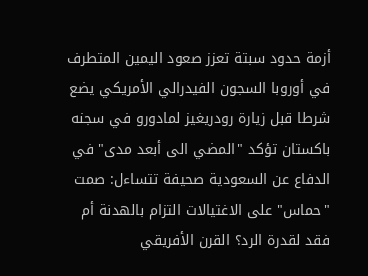أزمة حدود سبتة تعزز صعود اليمين المتطرف في أوروبا السجون الفيدرالي الأمريكي يضع شرطا قبل زيارة رودريغيز لمادورو في سجنه باكستان تؤكد "المضي الى أبعد مدى" في الدفاع عن السعودية صحيفة تتساءل: صمت "حماس" على الاغتيالات التزام بالهدنة أم فقد لقدرة الرد؟ القرن الأفريقي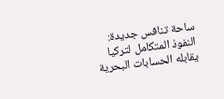ساحة تنافس جديدة: النفوذ المتكامل لتركيا يقابله الحسابات البحرية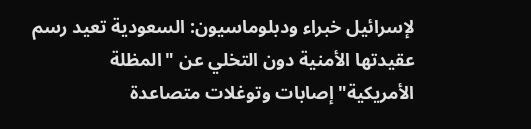لإسرائيل خبراء ودبلوماسيون: السعودية تعيد رسم عقيدتها الأمنية دون التخلي عن "المظلة الأمريكية" إصابات وتوغلات متصاعدة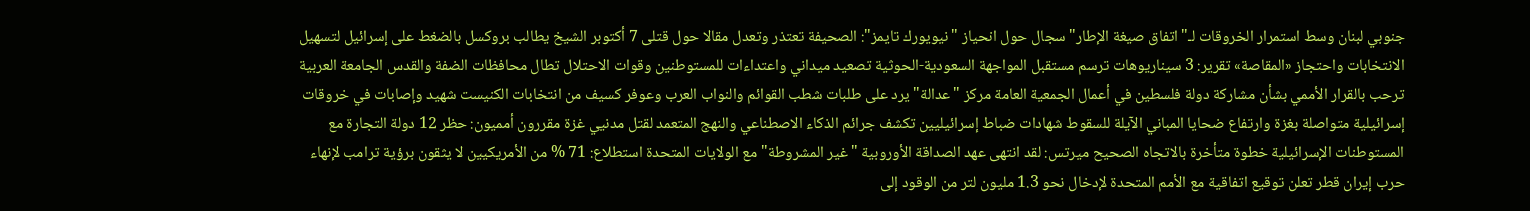جنوبي لبنان وسط استمرار الخروقات لـ"اتفاق صيغة الإطار" سجال حول انحياز "نيويورك تايمز": الصحيفة تعتذر وتعدل مقالا حول قتلى 7 أكتوبر الشيخ يطالب بروكسل بالضغط على إسرائيل لتسهيل الانتخابات واحتجاز «المقاصة» تقرير: 3 سيناريوهات ترسم مستقبل المواجهة السعودية-الحوثية تصعيد ميداني واعتداءات للمستوطنين وقوات الاحتلال تطال محافظات الضفة والقدس الجامعة العربية ترحب بالقرار الأممي بشأن مشاركة دولة فلسطين في أعمال الجمعية العامة مركز "عدالة" يرد على طلبات شطب القوائم والنواب العرب وعوفر كسيف من انتخابات الكنيست شهيد وإصابات في خروقات إسرائيلية متواصلة بغزة وارتفاع ضحايا المباني الآيلة للسقوط شهادات ضباط إسرائيليين تكشف جرائم الذكاء الاصطناعي والنهج المتعمد لقتل مدنيي غزة مقررون أمميون: حظر 12 دولة التجارة مع المستوطنات الإسرائيلية خطوة متأخرة بالاتجاه الصحيح ميرتس: لقد انتهى عهد الصداقة الأوروبية "غير المشروطة" مع الولايات المتحدة استطلاع: 71 % من الأمريكيين لا يثقون برؤية ترامب لإنهاء حرب إيران قطر تعلن توقيع اتفاقية مع الأمم المتحدة لإدخال نحو 1.3 مليون لتر من الوقود إلى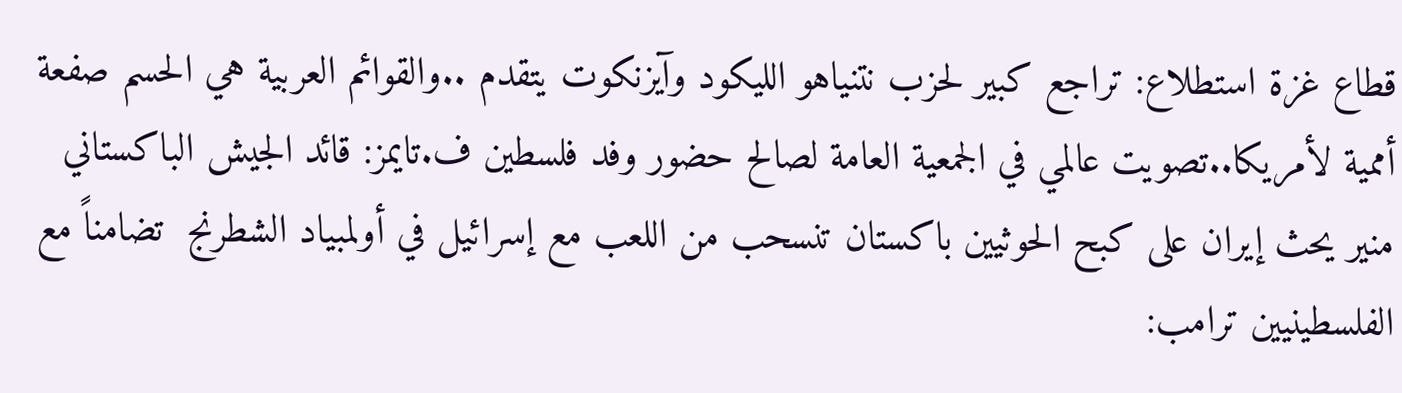قطاع غزة استطلاع: تراجع كبير لحزب نتنياهو الليكود وآيزنكوت يتقدم ..والقوائم العربية هي الحسم صفعة أممية لأمريكا..تصويت عالمي في الجمعية العامة لصالح حضور وفد فلسطين ف.تايمز: قائد الجيش الباكستاني منير يحث إيران على كبح الحوثيين باكستان تنسحب من اللعب مع إسرائيل في أولمبياد الشطرنج  تضامناً مع الفلسطينيين ترامب: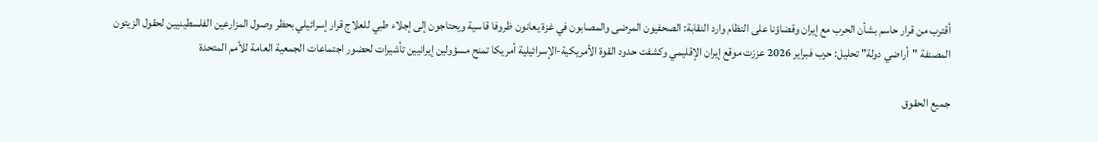أقترب من قرار حاسم بشأن الحرب مع إيران وقضاؤنا على النظام وارد النقابة: الصحفيون المرضى والمصابون في غزة يعانون ظروفا قاسية ويحتاجون إلى إجلاء طبي للعلاج قرار إسرائيلي بحظر وصول المزارعين الفلسطينيين لحقول الزيتون المصنفة "أراضي دولة" تحليل: حرب فبراير 2026 عززت موقع إيران الإقليمي وكشفت حدود القوة الأمريكية-الإسرائيلية أمريكا تمنح مسؤولين إيرانيين تأشيرات لحضور اجتماعات الجمعية العامة للأمم المتحدة

جميع الحقوق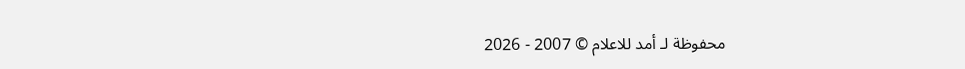محفوظة لـ أمد للاعلام © 2007 - 2026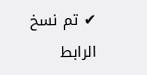✔ تم نسخ الرابط